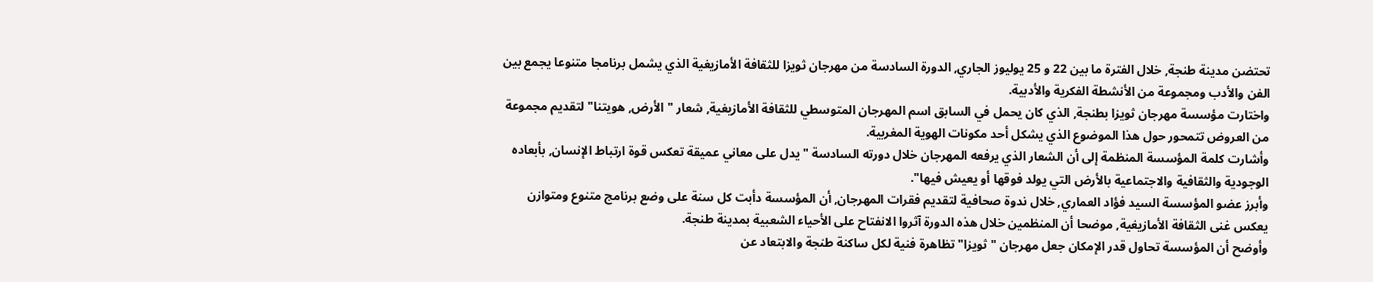تحتضن مدينة طنجة, خلال الفترة ما بين 22 و 25 يوليوز الجاري, الدورة السادسة من مهرجان ثويزا للثقافة الأمازيغية الذي يشمل برنامجا متنوعا يجمع بين الفن والأدب ومجموعة من الأنشطة الفكرية والأدبية.
واختارت مؤسسة مهرجان ثويزا بطنجة, الذي كان يحمل في السابق اسم المهرجان المتوسطي للثقافة الأمازيغية, شعار "الأرض, هويتنا" لتقديم مجموعة من العروض تتمحور حول هذا الموضوع الذي يشكل أحد مكونات الهوية المغربية.
وأشارت كلمة المؤسسة المنظمة إلى أن الشعار الذي يرفعه المهرجان خلال دورته السادسة "يدل على معاني عميقة تعكس قوة ارتباط الإنسان, بأبعاده الوجودية والثقافية والاجتماعية بالأرض التي يولد فوقها أو يعيش فيها".
وأبرز عضو المؤسسة السيد فؤاد العماري, خلال ندوة صحافية لتقديم فقرات المهرجان, أن المؤسسة دأبت كل سنة على وضع برنامج متنوع ومتوازن يعكس غنى الثقافة الأمازيغية, موضحا أن المنظمين خلال هذه الدورة آثروا الانفتاح على الأحياء الشعبية بمدينة طنجة.
وأوضح أن المؤسسة تحاول قدر الإمكان جعل مهرجان "ثويزا" تظاهرة فنية لكل ساكنة طنجة والابتعاد عن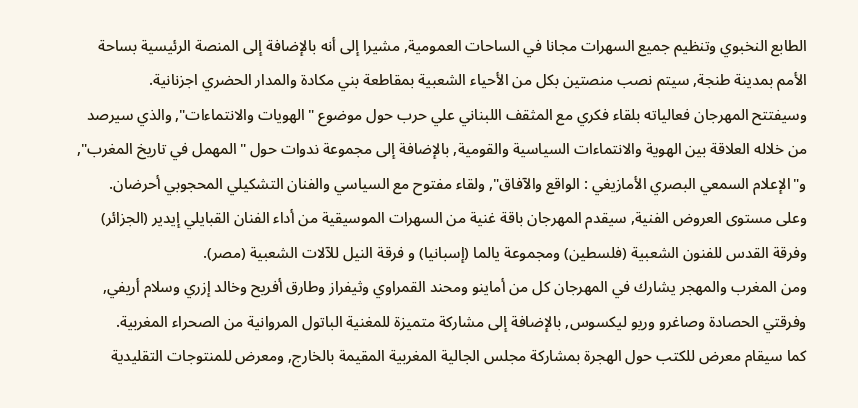الطابع النخبوي وتنظيم جميع السهرات مجانا في الساحات العمومية, مشيرا إلى أنه بالإضافة إلى المنصة الرئيسية بساحة الأمم بمدينة طنجة, سيتم نصب منصتين بكل من الأحياء الشعبية بمقاطعة بني مكادة والمدار الحضري اجزنانية.
وسيفتتح المهرجان فعالياته بلقاء فكري مع المثقف اللبناني علي حرب حول موضوع "الهويات والانتماءات", والذي سيرصد من خلاله العلاقة بين الهوية والانتماءات السياسية والقومية, بالإضافة إلى مجموعة ندوات حول "المهمل في تاريخ المغرب", و"الإعلام السمعي البصري الأمازيغي : الواقع والآفاق", ولقاء مفتوح مع السياسي والفنان التشكيلي المحجوبي أحرضان.
وعلى مستوى العروض الفنية, سيقدم المهرجان باقة غنية من السهرات الموسيقية من أداء الفنان القبايلي إيدير (الجزائر) وفرقة القدس للفنون الشعبية (فلسطين) ومجموعة يالما (إسبانيا) و فرقة النيل للآلات الشعبية (مصر).
ومن المغرب والمهجر يشارك في المهرجان كل من أماينو ومحند القمراوي وثيفراز وطارق أفريح وخالد إزري وسلام أريفي, وفرقتي الحصادة وصاغرو وريو ليكسوس, بالإضافة إلى مشاركة متميزة للمغنية الباتول المروانية من الصحراء المغربية.
كما سيقام معرض للكتب حول الهجرة بمشاركة مجلس الجالية المغربية المقيمة بالخارج, ومعرض للمنتوجات التقليدية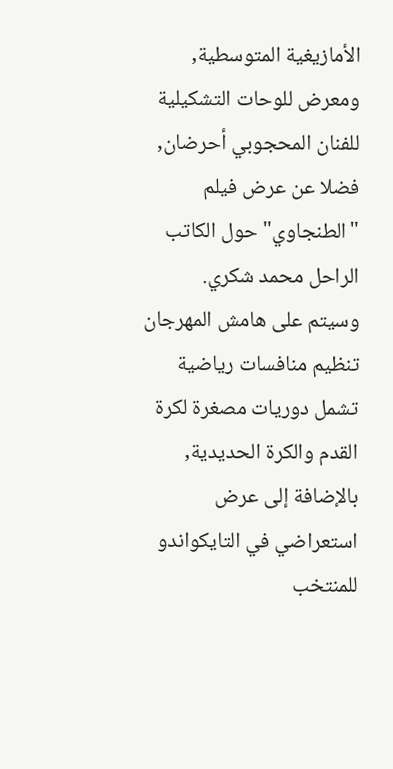الأمازيغية المتوسطية, ومعرض للوحات التشكيلية للفنان المحجوبي أحرضان, فضلا عن عرض فيلم "الطنجاوي" حول الكاتب الراحل محمد شكري.
وسيتم على هامش المهرجان تنظيم منافسات رياضية تشمل دوريات مصغرة لكرة القدم والكرة الحديدية, بالإضافة إلى عرض استعراضي في التايكواندو للمنتخب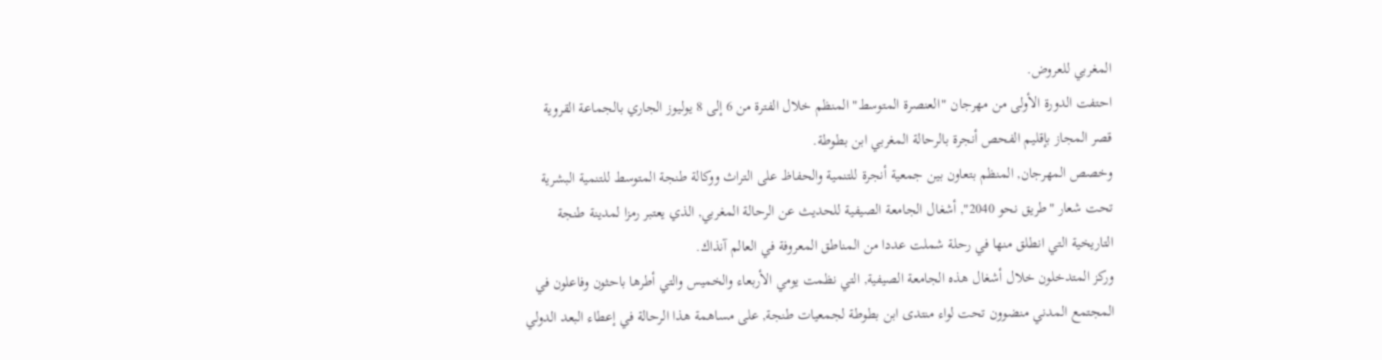المغربي للعروض.
احتفت الدورة الأولى من مهرجان "العنصرة المتوسط" المنظم خلال الفترة من 6 إلى 8 يوليوز الجاري بالجماعة القروية قصر المجاز بإقليم الفحص أنجرة بالرحالة المغربي ابن بطوطة.
وخصص المهرجان, المنظم بتعاون بين جمعية أنجرة للتنمية والحفاظ على التراث ووكالة طنجة المتوسط للتنمية البشرية تحت شعار "طريق نحو 2040", أشغال الجامعة الصيفية للحديث عن الرحالة المغربي, الذي يعتبر رمزا لمدينة طنجة التاريخية التي انطلق منها في رحلة شملت عددا من المناطق المعروفة في العالم آنذاك.
وركز المتدخلون خلال أشغال هذه الجامعة الصيفية, التي نظمت يومي الأربعاء والخميس والتي أطرها باحثون وفاعلون في المجتمع المدني منضوون تحت لواء منتدى ابن بطوطة لجمعيات طنجة, على مساهمة هذا الرحالة في إعطاء البعد الدولي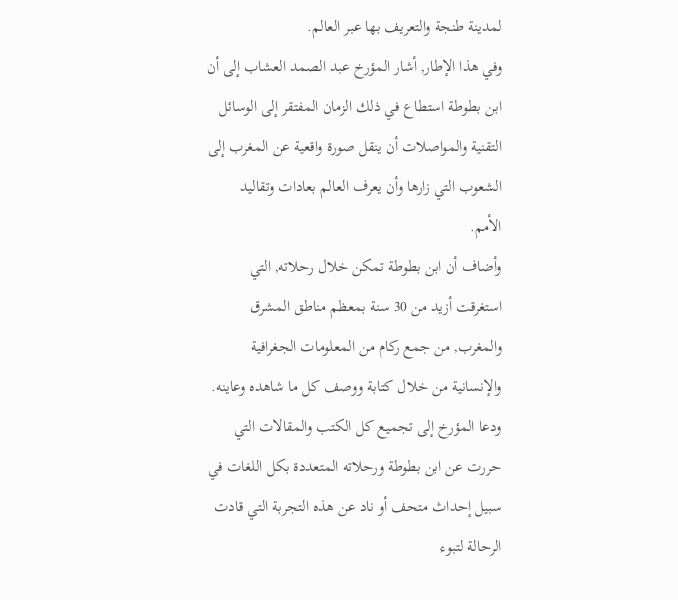لمدينة طنجة والتعريف بها عبر العالم.
وفي هذا الإطار, أشار المؤرخ عبد الصمد العشاب إلى أن ابن بطوطة استطاع في ذلك الزمان المفتقر إلى الوسائل التقنية والمواصلات أن ينقل صورة واقعية عن المغرب إلى الشعوب التي زارها وأن يعرف العالم بعادات وتقاليد الأمم.
وأضاف أن ابن بطوطة تمكن خلال رحلاته, التي استغرقت أزيد من 30 سنة بمعظم مناطق المشرق والمغرب, من جمع ركام من المعلومات الجغرافية والإنسانية من خلال كتابة ووصف كل ما شاهده وعاينه.
ودعا المؤرخ إلى تجميع كل الكتب والمقالات التي حررت عن ابن بطوطة ورحلاته المتعددة بكل اللغات في سبيل إحداث متحف أو ناد عن هذه التجربة التي قادت الرحالة لتبوء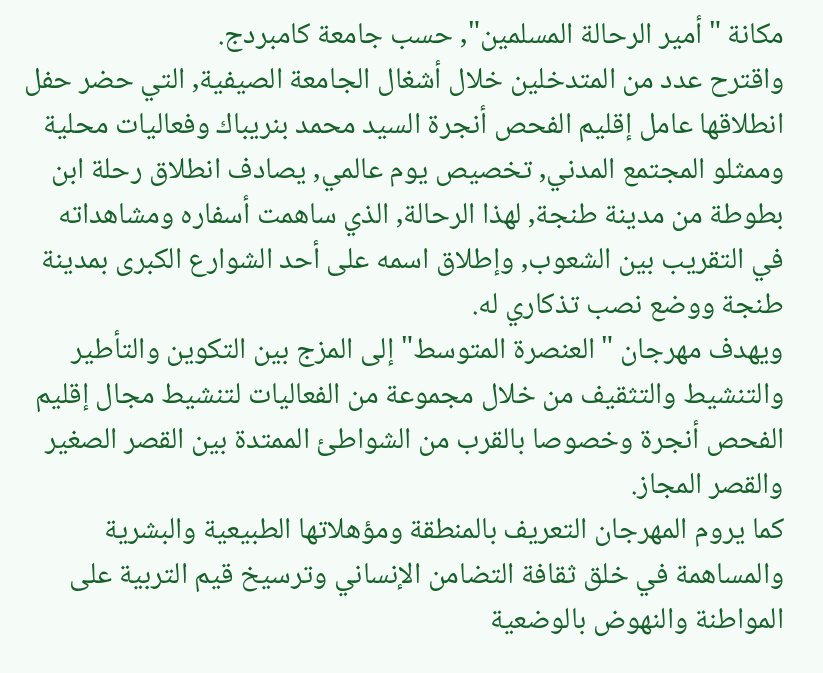مكانة "أمير الرحالة المسلمين", حسب جامعة كامبردج.
واقترح عدد من المتدخلين خلال أشغال الجامعة الصيفية, التي حضر حفل انطلاقها عامل إقليم الفحص أنجرة السيد محمد بنريباك وفعاليات محلية وممثلو المجتمع المدني, تخصيص يوم عالمي, يصادف انطلاق رحلة ابن بطوطة من مدينة طنجة, لهذا الرحالة, الذي ساهمت أسفاره ومشاهداته في التقريب بين الشعوب, وإطلاق اسمه على أحد الشوارع الكبرى بمدينة طنجة ووضع نصب تذكاري له.
ويهدف مهرجان "العنصرة المتوسط" إلى المزج بين التكوين والتأطير والتنشيط والتثقيف من خلال مجموعة من الفعاليات لتنشيط مجال إقليم الفحص أنجرة وخصوصا بالقرب من الشواطئ الممتدة بين القصر الصغير والقصر المجاز.
كما يروم المهرجان التعريف بالمنطقة ومؤهلاتها الطبيعية والبشرية والمساهمة في خلق ثقافة التضامن الإنساني وترسيخ قيم التربية على المواطنة والنهوض بالوضعية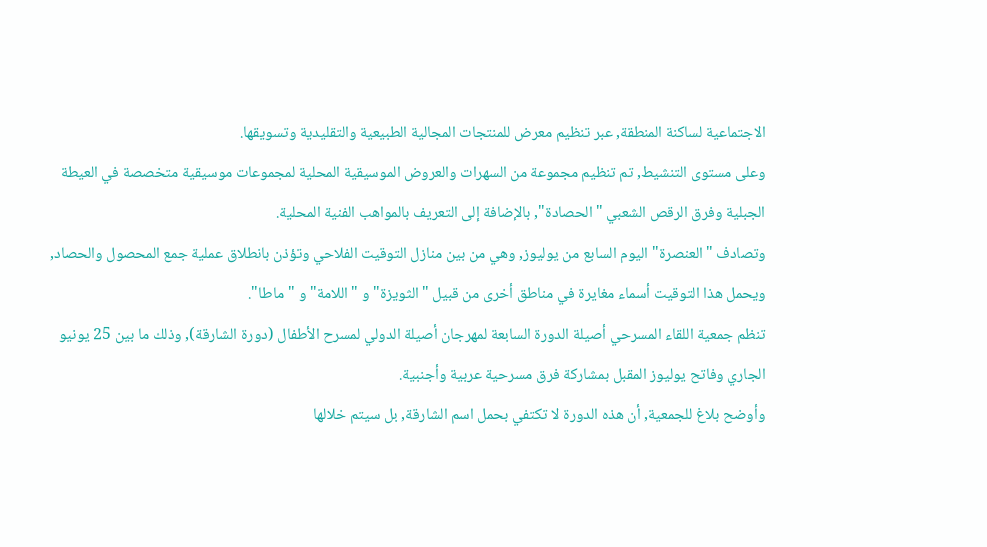الاجتماعية لساكنة المنطقة, عبر تنظيم معرض للمنتجات المجالية الطبيعية والتقليدية وتسويقها.
وعلى مستوى التنشيط, تم تنظيم مجموعة من السهرات والعروض الموسيقية المحلية لمجموعات موسيقية متخصصة في العيطة الجبلية وفرق الرقص الشعبي "الحصادة", بالإضافة إلى التعريف بالمواهب الفنية المحلية.
وتصادف "العنصرة" اليوم السابع من يوليوز, وهي من بين منازل التوقيت الفلاحي وتؤذن بانطلاق عملية جمع المحصول والحصاد, ويحمل هذا التوقيت أسماء مغايرة في مناطق أخرى من قبيل "الثويزة" و "اللامة" و "ماطا".
تنظم جمعية اللقاء المسرحي أصيلة الدورة السابعة لمهرجان أصيلة الدولي لمسرح الأطفال (دورة الشارقة), وذلك ما بين 25 يونيو الجاري وفاتح يوليوز المقبل بمشاركة فرق مسرحية عربية وأجنبية.
وأوضح بلاغ للجمعية, أن هذه الدورة لا تكتفي بحمل اسم الشارقة, بل سيتم خلالها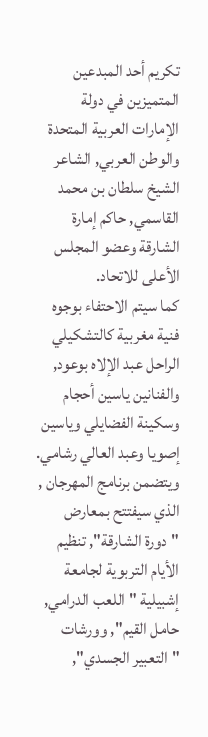تكريم أحد المبدعين المتميزين في دولة الإمارات العربية المتحدة والوطن العربي, الشاعر الشيخ سلطان بن محمد القاسمي, حاكم إمارة الشارقة وعضو المجلس الأعلى للاتحاد.
كما سيتم الاحتفاء بوجوه فنية مغربية كالتشكيلي الراحل عبد الإلاه بوعود, والفنانين ياسين أحجام وسكينة الفضايلي وياسين إصويا وعبد العالي رشامي.
ويتضمن برنامج المهرجان , الذي سيفتتح بمعارض "دورة الشارقة", تنظيم الأيام التربوية لجامعة إشبيلية "اللعب الدرامي, حامل القيم", وورشات "التعبير الجسدي",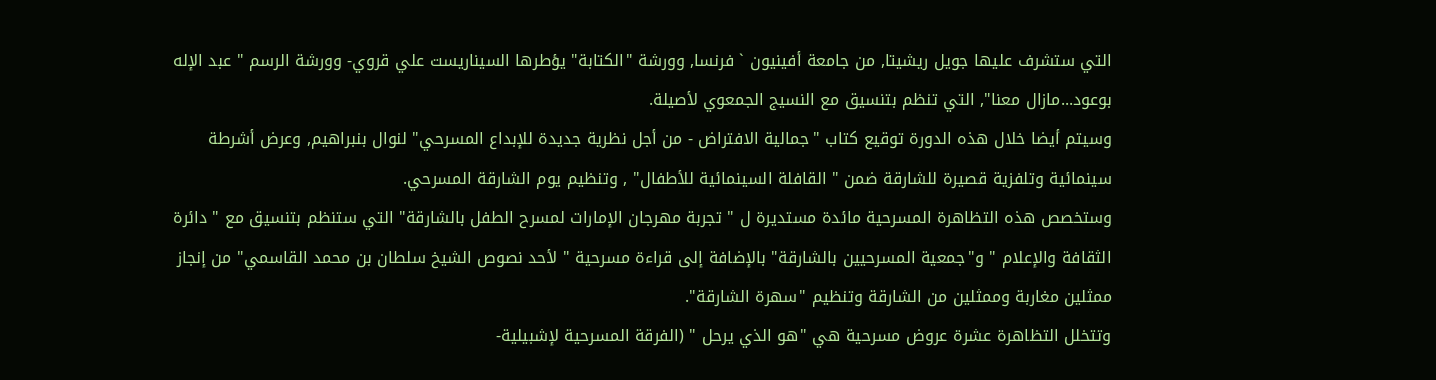التي ستشرف عليها جويل ريشيتا, من جامعة أفينيون ` فرنسا, وورشة "الكتابة" يؤطرها السيناريست علي قروي- وورشة الرسم " عبد الإله بوعود...مازال معنا", التي تنظم بتنسيق مع النسيج الجمعوي لأصيلة.
وسيتم أيضا خلال هذه الدورة توقيع كتاب "جمالية الافتراض - من أجل نظرية جديدة للإبداع المسرحي" لنوال بنبراهيم, وعرض أشرطة سينمائية وتلفزية قصيرة للشارقة ضمن " القافلة السينمائية للأطفال" , وتنظيم يوم الشارقة المسرحي.
وستخصص هذه التظاهرة المسرحية مائدة مستديرة ل " تجربة مهرجان الإمارات لمسرح الطفل بالشارقة" التي ستنظم بتنسيق مع " دائرة الثقافة والإعلام " و"جمعية المسرحيين بالشارقة" بالإضافة إلى قراءة مسرحية " لأحد نصوص الشيخ سلطان بن محمد القاسمي" من إنجاز ممثلين مغاربة وممثلين من الشارقة وتنظيم "سهرة الشارقة".
وتتخلل التظاهرة عشرة عروض مسرحية هي "هو الذي يرحل " (الفرقة المسرحية لإشبيلية-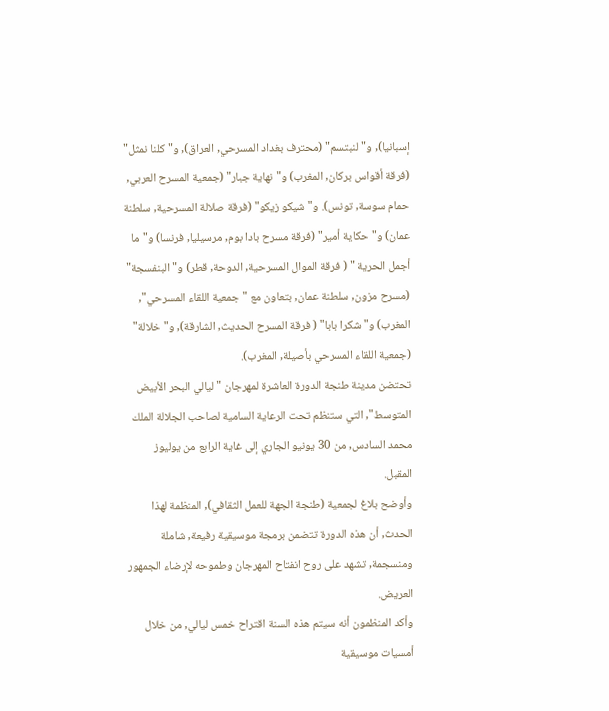إسبانيا), و"لنبتسم" (محترف بغداد المسرحي, العراق), و"كلنا نمثل" (فرقة أقواس بركان, المغرب) و"نهاية جبار" (جمعية المسرح العربي, حمام سوسة, تونس). و"شيكو زيكو" (فرقة صلالة المسرحية, سلطنة عمان) و"حكاية أمير" (فرقة مسرح بادا بوم, مرسيليا, فرنسا) و"ما أجمل الحرية " ( فرقة الموال المسرحية, الدوحة, قطر) و"البنفسجة" (مسرح مزون, سلطنة عمان, بتعاون مع "جمعية اللقاء المسرحي", المغرب) و" شكرا بابا" ( فرقة المسرح الحديث, الشارقة), و"خلالة" (جمعية اللقاء المسرحي بأصيلة, المغرب).
تحتضن مدينة طنجة الدورة العاشرة لمهرجان " ليالي البحر الأبيض المتوسط", التي ستنظم تحت الرعاية السامية لصاحب الجلالة الملك محمد السادس, من 30 يونيو الجاري إلى غاية الرابع من يوليوز المقبل.
وأوضح بلاغ لجمعية (طنجة الجهة للعمل الثقافي), المنظمة لهذا الحدث, أن هذه الدورة تتضمن برمجة موسيقية رفيعة, شاملة ومنسجمة, تشهد على روح انفتاح المهرجان وطموحه لإرضاء الجمهور العريض.
وأكد المنظمون أنه سيتم هذه السنة اقتراح خمس ليالي, من خلال أمسيات موسيقية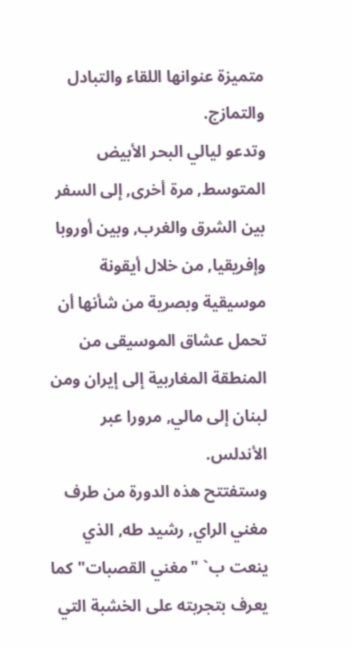متميزة عنوانها اللقاء والتبادل والتمازج.
وتدعو ليالي البحر الأبيض المتوسط, مرة أخرى, إلى السفر بين الشرق والغرب, وبين أوروبا وإفريقيا, من خلال أيقونة موسيقية وبصرية من شأنها أن تحمل عشاق الموسيقى من المنطقة المغاربية إلى إيران ومن لبنان إلى مالي, مرورا عبر الأندلس.
وستفتتح هذه الدورة من طرف مغني الراي, رشيد طه, الذي ينعت ب` "مغني القصبات" كما يعرف بتجربته على الخشبة التي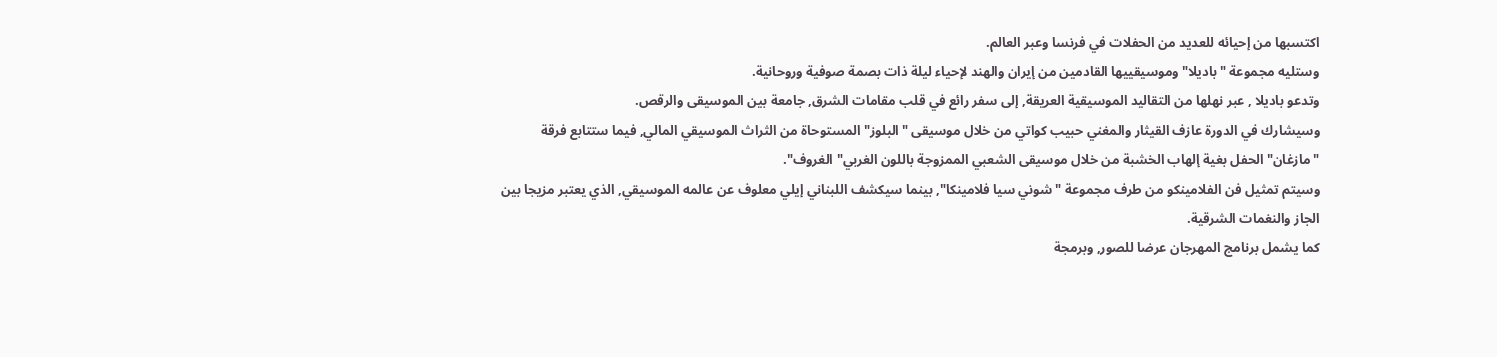اكتسبها من إحيائه للعديد من الحفلات في فرنسا وعبر العالم.
وستليه مجموعة "باديلا" وموسيقييها القادمين من إيران والهند لإحياء ليلة ذات بصمة صوفية وروحانية.
وتدعو باديلا , عبر نهلها من التقاليد الموسيقية العريقة, إلى سفر رائع في قلب مقامات الشرق, جامعة بين الموسيقى والرقص.
وسيشارك في الدورة عازف القيثار والمغني حبيب كواتي من خلال موسيقى "البلوز" المستوحاة من الثراث الموسيقي المالي, فيما ستتابع فرقة "مازغان" الحفل بغية إلهاب الخشبة من خلال موسيقى الشعبي الممزوجة باللون الغربي"الغروف".
وسيتم تمثيل فن الفلامينكو من طرف مجموعة " شوني سيا فلامينكا", بينما سيكشف اللبناني إيلي معلوف عن عالمه الموسيقي, الذي يعتبر مزيجا بين الجاز والنغمات الشرقية.
كما يشمل برنامج المهرجان عرضا للصور, وبرمجة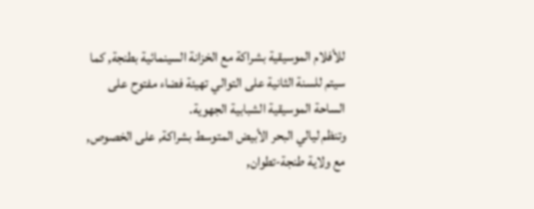للأفلام الموسيقية بشراكة مع الخزانة السينمائية بطنجة, كما سيتم للسنة الثانية على التوالي تهيئة فضاء مفتوح على الساحة الموسيقية الشبابية الجهوية.
وتنظم ليالي البحر الأبيض المتوسط بشراكة, على الخصوص, مع ولاية طنجة-تطوان,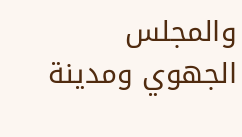والمجلس الجهوي ومدينة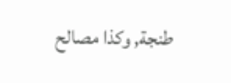طنجة, وكذا مصالح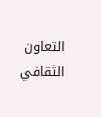التعاون الثقافي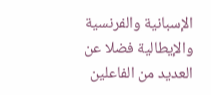الإسبانية والفرنسية والإيطالية فضلا عن العديد من الفاعلين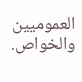العموميين والخواص.